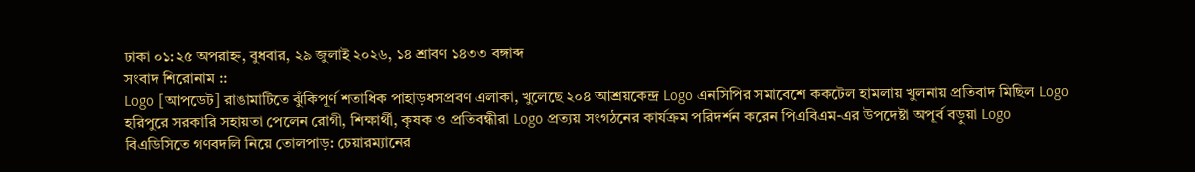ঢাকা ০১:২৫ অপরাহ্ন, বুধবার, ২৯ জুলাই ২০২৬, ১৪ শ্রাবণ ১৪৩৩ বঙ্গাব্দ
সংবাদ শিরোনাম ::
Logo [আপডেট] রাঙামাটিতে ঝুঁকিপূর্ণ শতাধিক পাহাড়ধসপ্রবণ এলাকা, খুলেছে ২০৪ আশ্রয়কেন্দ্র Logo এনসিপির সমাবেশে ককটেল হামলায় খুলনায় প্রতিবাদ মিছিল Logo হরিপুরে সরকারি সহায়তা পেলেন রোগী, শিক্ষার্থী, কৃষক ও প্রতিবন্ধীরা Logo প্রত্যয় সংগঠনের কার্যক্রম পরিদর্শন করেন পিএবিএম-এর উপদেষ্টা অপূর্ব বড়ুয়া Logo বিএডিসিতে গণবদলি নিয়ে তোলপাড়: চেয়ারম্যানের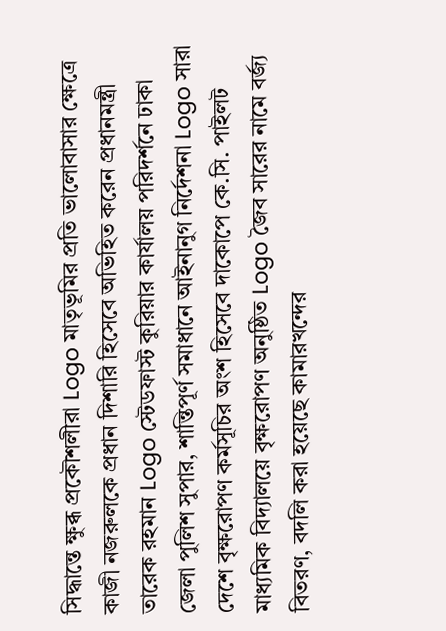সিদ্ধান্তে ক্ষুব্ধ প্রকৌশলীরা Logo মাতৃভূমির প্রতি ভালোবাসার ক্ষেত্রে কাজী নজরুলকে প্রধান দিশারি হিসেবে অভিহিত করেন প্রধানমন্ত্রী তারেক রহমান Logo স্টেডফাস্ট কুরিয়ার কার্যালয় পরিদর্শনে ঢাকা জেলা পুলিশ সুপার, শান্তিপূর্ণ সমাধানে আইনানুগ নির্দেশনা Logo সারা দেশে বৃক্ষরোপণ কর্মসূচির অংশ হিসেবে দাকোপে কে.সি. পাইলট মাধ্যমিক বিদ্যালয়ে বৃক্ষরোপণ অনুষ্ঠিত Logo জৈব সারের নামে বর্জ্য বিতরণ, বদলি করা হয়েছে কামারখন্দের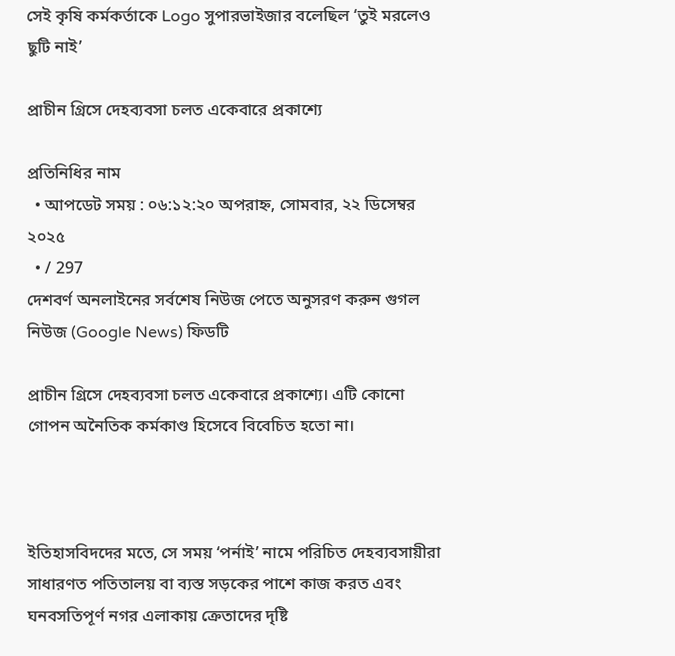সেই কৃষি কর্মকর্তাকে Logo সুপারভাইজার বলেছিল ‘তুই মরলেও ছুটি নাই’

প্রাচীন গ্রিসে দেহব্যবসা চলত একেবারে প্রকাশ্যে

প্রতিনিধির নাম
  • আপডেট সময় : ০৬:১২:২০ অপরাহ্ন, সোমবার, ২২ ডিসেম্বর ২০২৫
  • / 297
দেশবর্ণ অনলাইনের সর্বশেষ নিউজ পেতে অনুসরণ করুন গুগল নিউজ (Google News) ফিডটি

প্রাচীন গ্রিসে দেহব্যবসা চলত একেবারে প্রকাশ্যে। এটি কোনো গোপন অনৈতিক কর্মকাণ্ড হিসেবে বিবেচিত হতো না।



ইতিহাসবিদদের মতে, সে সময় ‘পর্নাই’ নামে পরিচিত দেহব্যবসায়ীরা সাধারণত পতিতালয় বা ব্যস্ত সড়কের পাশে কাজ করত এবং ঘনবসতিপূর্ণ নগর এলাকায় ক্রেতাদের দৃষ্টি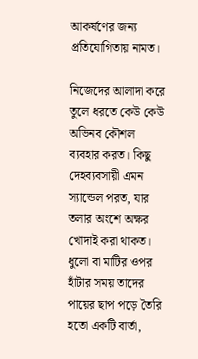আকর্ষণের জন্য প্রতিযোগিতায় নামত।

নিজেদের আলাদা করে তুলে ধরতে কেউ কেউ অভিনব কৌশল ব্যবহার করত। কিছু দেহব্যবসায়ী এমন স্যান্ডেল পরত, যার তলার অংশে অক্ষর খোদাই করা থাকত। ধুলো বা মাটির ওপর হাঁটার সময় তাদের পায়ের ছাপ পড়ে তৈরি হতো একটি বার্তা,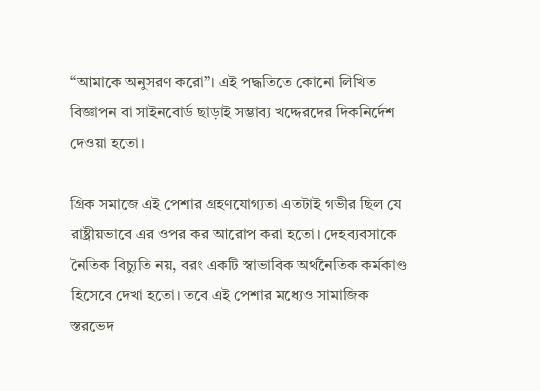“আমাকে অনুসরণ করো”। এই পদ্ধতিতে কোনো লিখিত বিজ্ঞাপন বা সাইনবোর্ড ছাড়াই সম্ভাব্য খদ্দেরদের দিকনির্দেশ দেওয়া হতো।

গ্রিক সমাজে এই পেশার গ্রহণযোগ্যতা এতটাই গভীর ছিল যে রাষ্ট্রীয়ভাবে এর ওপর কর আরোপ করা হতো। দেহব্যবসাকে নৈতিক বিচ্যুতি নয়, বরং একটি স্বাভাবিক অর্থনৈতিক কর্মকাণ্ড হিসেবে দেখা হতো। তবে এই পেশার মধ্যেও সামাজিক স্তরভেদ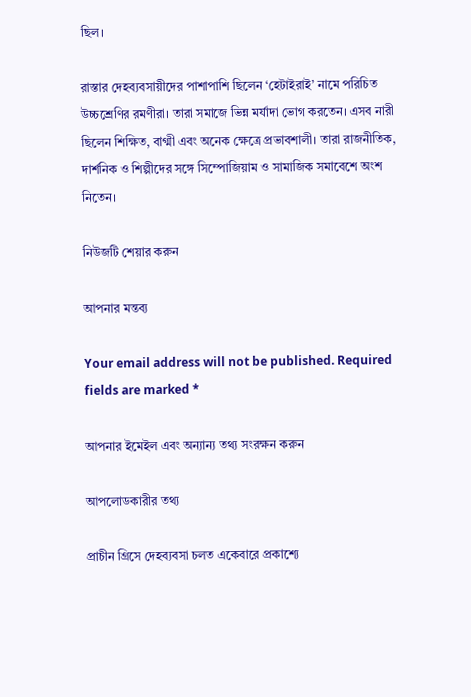ছিল।

রাস্তার দেহব্যবসায়ীদের পাশাপাশি ছিলেন ‘হেটাইরাই’ নামে পরিচিত উচ্চশ্রেণির রমণীরা। তারা সমাজে ভিন্ন মর্যাদা ভোগ করতেন। এসব নারী ছিলেন শিক্ষিত, বাগ্মী এবং অনেক ক্ষেত্রে প্রভাবশালী। তারা রাজনীতিক, দার্শনিক ও শিল্পীদের সঙ্গে সিম্পোজিয়াম ও সামাজিক সমাবেশে অংশ নিতেন।

নিউজটি শেয়ার করুন

আপনার মন্তব্য

Your email address will not be published. Required fields are marked *

আপনার ইমেইল এবং অন্যান্য তথ্য সংরক্ষন করুন

আপলোডকারীর তথ্য

প্রাচীন গ্রিসে দেহব্যবসা চলত একেবারে প্রকাশ্যে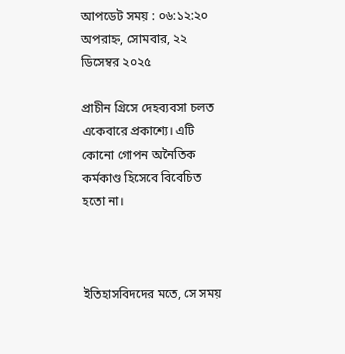আপডেট সময় : ০৬:১২:২০ অপরাহ্ন, সোমবার, ২২ ডিসেম্বর ২০২৫

প্রাচীন গ্রিসে দেহব্যবসা চলত একেবারে প্রকাশ্যে। এটি কোনো গোপন অনৈতিক কর্মকাণ্ড হিসেবে বিবেচিত হতো না।



ইতিহাসবিদদের মতে, সে সময়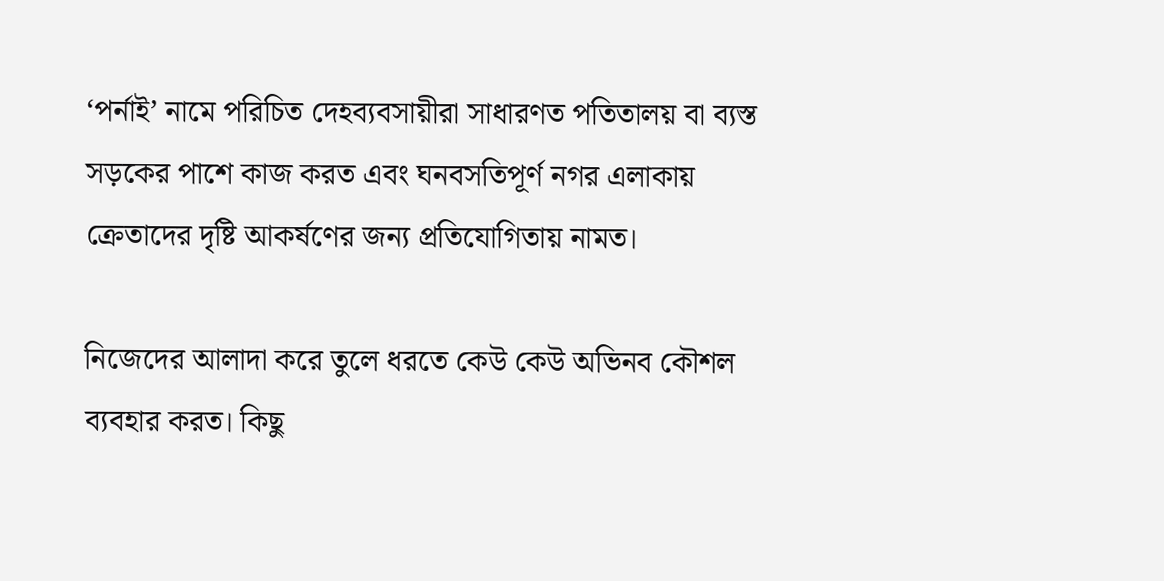‘পর্নাই’ নামে পরিচিত দেহব্যবসায়ীরা সাধারণত পতিতালয় বা ব্যস্ত সড়কের পাশে কাজ করত এবং ঘনবসতিপূর্ণ নগর এলাকায় ক্রেতাদের দৃষ্টি আকর্ষণের জন্য প্রতিযোগিতায় নামত।

নিজেদের আলাদা করে তুলে ধরতে কেউ কেউ অভিনব কৌশল ব্যবহার করত। কিছু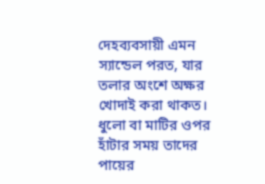দেহব্যবসায়ী এমন স্যান্ডেল পরত, যার তলার অংশে অক্ষর খোদাই করা থাকত। ধুলো বা মাটির ওপর হাঁটার সময় তাদের পায়ের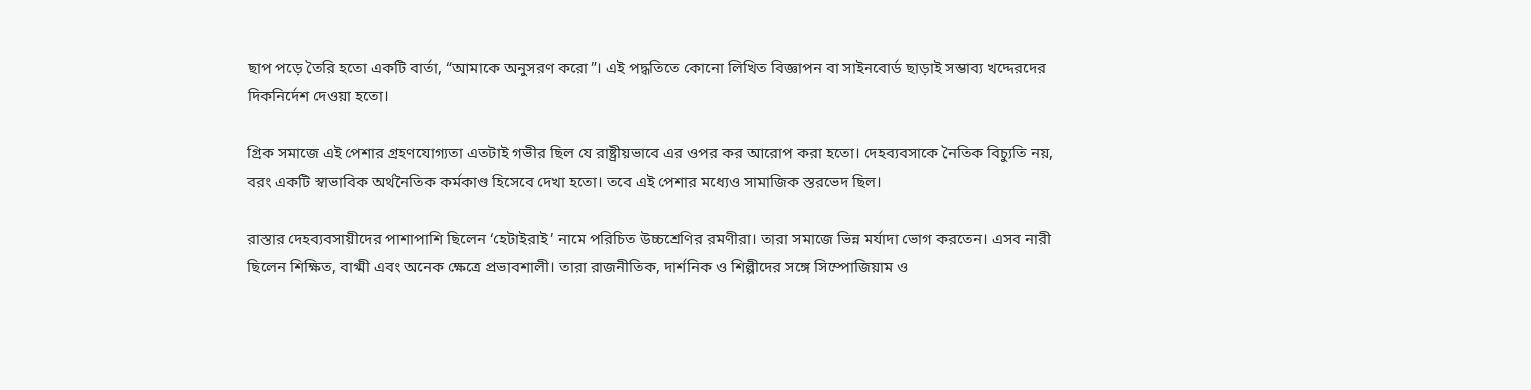ছাপ পড়ে তৈরি হতো একটি বার্তা, “আমাকে অনুসরণ করো”। এই পদ্ধতিতে কোনো লিখিত বিজ্ঞাপন বা সাইনবোর্ড ছাড়াই সম্ভাব্য খদ্দেরদের দিকনির্দেশ দেওয়া হতো।

গ্রিক সমাজে এই পেশার গ্রহণযোগ্যতা এতটাই গভীর ছিল যে রাষ্ট্রীয়ভাবে এর ওপর কর আরোপ করা হতো। দেহব্যবসাকে নৈতিক বিচ্যুতি নয়, বরং একটি স্বাভাবিক অর্থনৈতিক কর্মকাণ্ড হিসেবে দেখা হতো। তবে এই পেশার মধ্যেও সামাজিক স্তরভেদ ছিল।

রাস্তার দেহব্যবসায়ীদের পাশাপাশি ছিলেন ‘হেটাইরাই’ নামে পরিচিত উচ্চশ্রেণির রমণীরা। তারা সমাজে ভিন্ন মর্যাদা ভোগ করতেন। এসব নারী ছিলেন শিক্ষিত, বাগ্মী এবং অনেক ক্ষেত্রে প্রভাবশালী। তারা রাজনীতিক, দার্শনিক ও শিল্পীদের সঙ্গে সিম্পোজিয়াম ও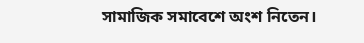সামাজিক সমাবেশে অংশ নিতেন।